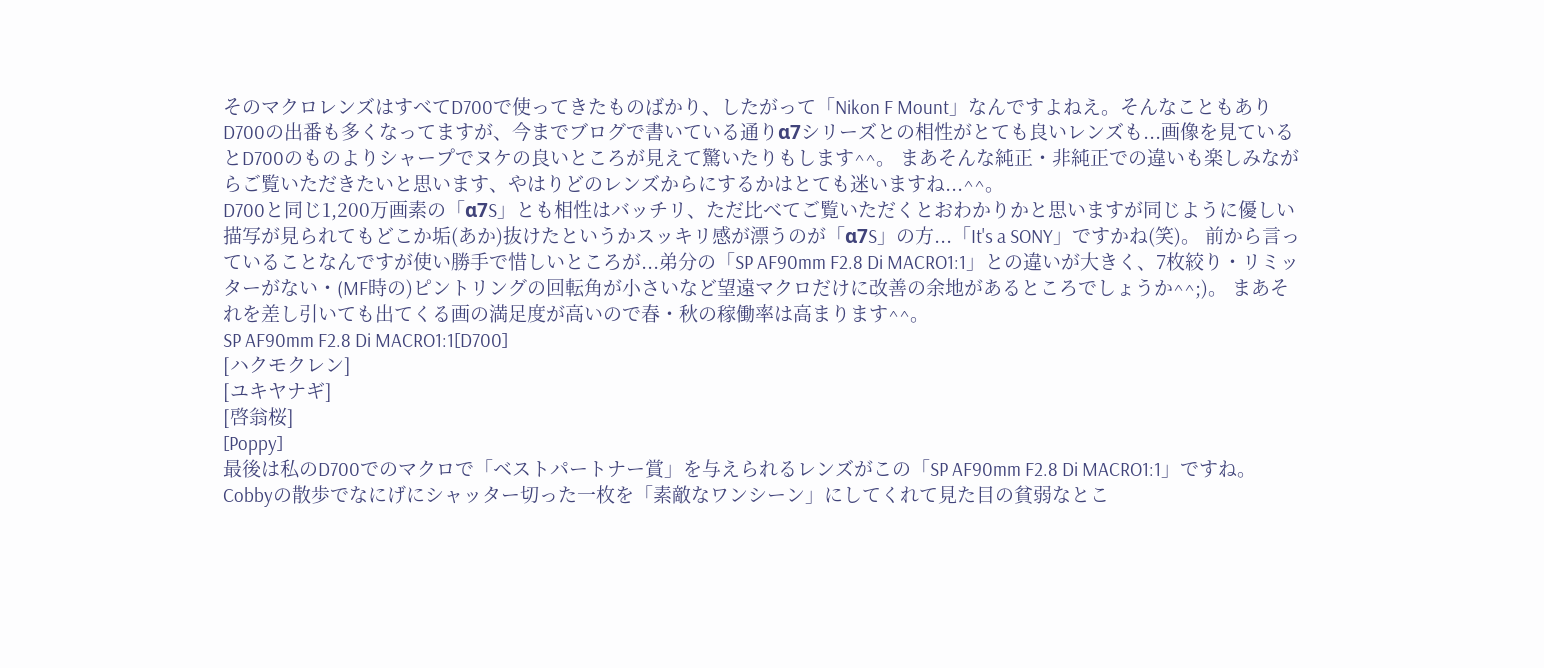そのマクロレンズはすべてD700で使ってきたものばかり、したがって「Nikon F Mount」なんですよねえ。そんなこともありD700の出番も多くなってますが、今までブログで書いている通りα7シリーズとの相性がとても良いレンズも...画像を見ているとD700のものよりシャープでヌケの良いところが見えて驚いたりもします^^。 まあそんな純正・非純正での違いも楽しみながらご覧いただきたいと思います、やはりどのレンズからにするかはとても迷いますね...^^。
D700と同じ1,200万画素の「α7S」とも相性はバッチリ、ただ比べてご覧いただくとおわかりかと思いますが同じように優しい描写が見られてもどこか垢(あか)抜けたというかスッキリ感が漂うのが「α7S」の方...「It's a SONY」ですかね(笑)。 前から言っていることなんですが使い勝手で惜しいところが...弟分の「SP AF90mm F2.8 Di MACRO1:1」との違いが大きく、7枚絞り・リミッターがない・(MF時の)ピントリングの回転角が小さいなど望遠マクロだけに改善の余地があるところでしょうか^^;)。 まあそれを差し引いても出てくる画の満足度が高いので春・秋の稼働率は高まります^^。
SP AF90mm F2.8 Di MACRO1:1[D700]
[ハクモクレン]
[ユキヤナギ]
[啓翁桜]
[Poppy]
最後は私のD700でのマクロで「ベストパートナー賞」を与えられるレンズがこの「SP AF90mm F2.8 Di MACRO1:1」ですね。 Cobbyの散歩でなにげにシャッター切った一枚を「素敵なワンシーン」にしてくれて見た目の貧弱なとこ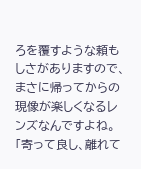ろを覆すような頼もしさがありますので、まさに帰ってからの現像が楽しくなるレンズなんですよね。 「寄って良し、離れて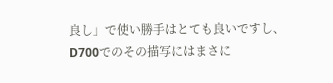良し」で使い勝手はとても良いですし、D700でのその描写にはまさに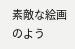素敵な絵画のよう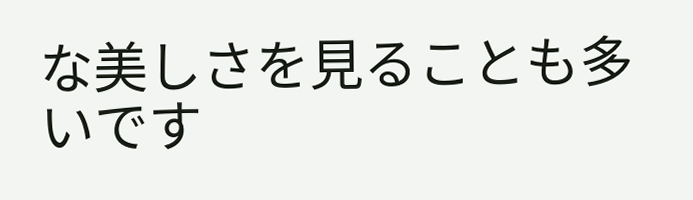な美しさを見ることも多いです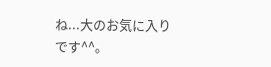ね...大のお気に入りです^^。